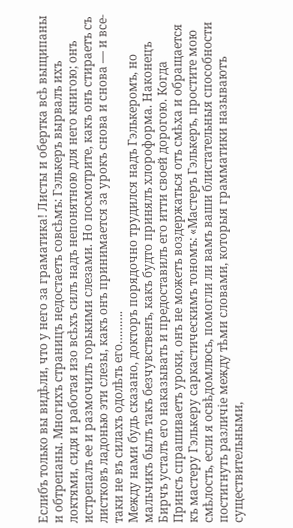Еслибъ только вы видѣли, что у него за граматика! Листы и обертка всѣ выщипаны и обтрепаны. Многихъ страницъ недостаетъ совсѣмъ: Гэлькеръ вырвалъ ихъ локтями, сидя и работая изо всѣхъ силъ надъ непонятною для него книгою; онъ истрепалъ ее и размочилъ горькими слезами. Но посмотрите, какъ онъ стираетъ съ листковъ ладонью эти слезы, какъ онъ принимается за урокъ снова и снова — и все-таки не въ силахъ одолѣть его……….
Между нами будь сказано, докторъ порядочно трудился надъ Гэлькеромъ, но мальчикъ былъ такъ безчувственъ, какъ будто принялъ хлороформа. Наконецъ Бирчъ усталъ его наказывать и предоставилъ его итти своей дорогою. Когда Принсъ спрашиваетъ уроки, онъ не можетъ воздержаться отъ смѣха и обращается къ мастеру Гэлькеру саркастическимъ тономъ: «Мастеръ Гэлькеръ, простите мою смѣлость, если я освѣдомлюсь, помогли ли вамъ ваши блистательныя способности постигнуть различіе между тѣми словами, которыя грамматики называютъ существительными,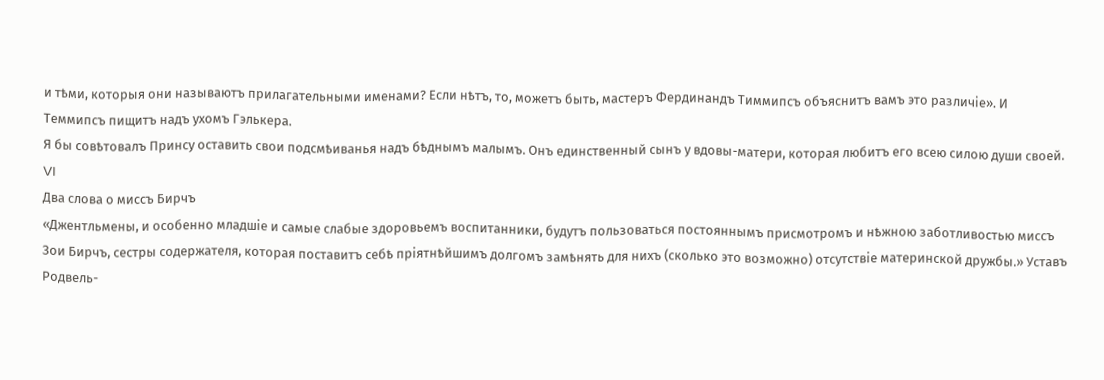и тѣми, которыя они называютъ прилагательными именами? Если нѣтъ, то, можетъ быть, мастеръ Фердинандъ Тиммипсъ объяснитъ вамъ это различіе». И Теммипсъ пищитъ надъ ухомъ Гэлькера.
Я бы совѣтовалъ Принсу оставить свои подсмѣиванья надъ бѣднымъ малымъ. Онъ единственный сынъ у вдовы-матери, которая любитъ его всею силою души своей.
VI
Два слова о миссъ Бирчъ
«Джентльмены, и особенно младшіе и самые слабые здоровьемъ воспитанники, будутъ пользоваться постояннымъ присмотромъ и нѣжною заботливостью миссъ Зои Бирчъ, сестры содержателя, которая поставитъ себѣ пріятнѣйшимъ долгомъ замѣнять для нихъ (сколько это возможно) отсутствіе материнской дружбы.» Уставъ Родвель-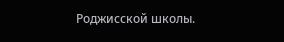Роджисской школы.